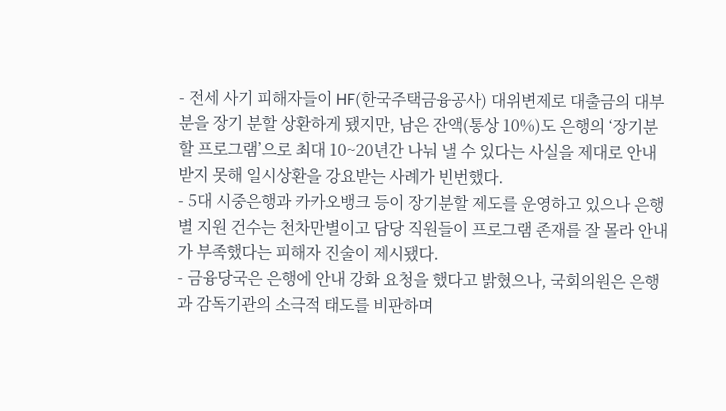- 전세 사기 피해자들이 HF(한국주택금융공사) 대위변제로 대출금의 대부분을 장기 분할 상환하게 됐지만, 남은 잔액(통상 10%)도 은행의 ‘장기분할 프로그램’으로 최대 10~20년간 나눠 낼 수 있다는 사실을 제대로 안내받지 못해 일시상환을 강요받는 사례가 빈번했다.
- 5대 시중은행과 카카오뱅크 등이 장기분할 제도를 운영하고 있으나 은행별 지원 건수는 천차만별이고 담당 직원들이 프로그램 존재를 잘 몰라 안내가 부족했다는 피해자 진술이 제시됐다.
- 금융당국은 은행에 안내 강화 요청을 했다고 밝혔으나, 국회의원은 은행과 감독기관의 소극적 태도를 비판하며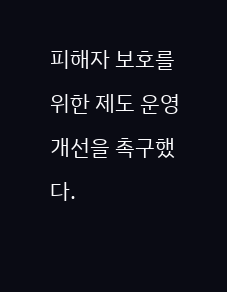피해자 보호를 위한 제도 운영 개선을 촉구했다.